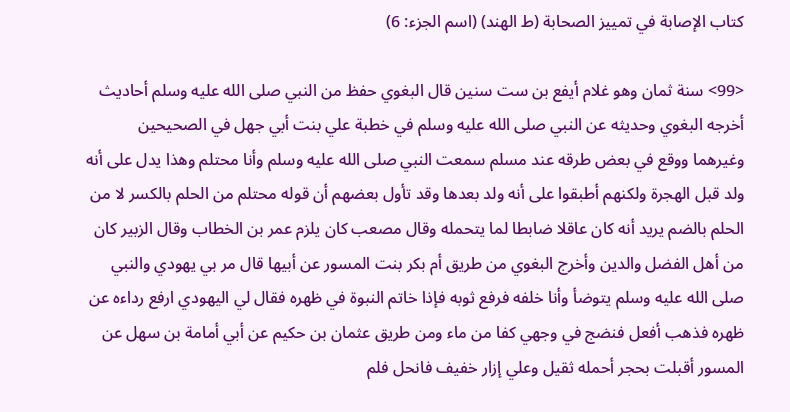كتاب الإصابة في تمييز الصحابة (ط الهند) (اسم الجزء: 6)

<99> سنة ثمان وهو غلام أيفع بن ست سنين قال البغوي حفظ من النبي صلى الله عليه وسلم أحاديث أخرجه البغوي وحديثه عن النبي صلى الله عليه وسلم في خطبة علي بنت أبي جهل في الصحيحين وغيرهما ووقع في بعض طرقه عند مسلم سمعت النبي صلى الله عليه وسلم وأنا محتلم وهذا يدل على أنه ولد قبل الهجرة ولكنهم أطبقوا على أنه ولد بعدها وقد تأول بعضهم أن قوله محتلم من الحلم بالكسر لا من الحلم بالضم يريد أنه كان عاقلا ضابطا لما يتحمله وقال مصعب كان يلزم عمر بن الخطاب وقال الزبير كان من أهل الفضل والدين وأخرج البغوي من طريق أم بكر بنت المسور عن أبيها قال مر بي يهودي والنبي صلى الله عليه وسلم يتوضأ وأنا خلفه فرفع ثوبه فإذا خاتم النبوة في ظهره فقال لي اليهودي ارفع رداءه عن ظهره فذهب أفعل فنضج في وجهي كفا من ماء ومن طريق عثمان بن حكيم عن أبي أمامة بن سهل عن المسور أقبلت بحجر أحمله ثقيل وعلي إزار خفيف فانحل فلم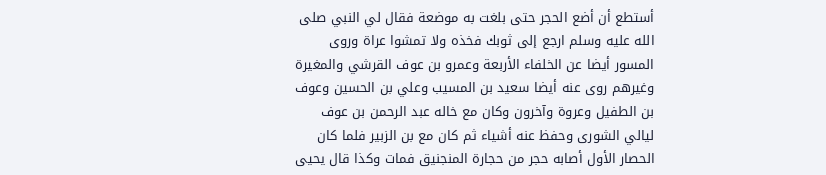أستطع أن أضع الحجر حتى بلغت به موضعة فقال لي النبي صلى الله عليه وسلم ارجع إلى ثوبك فخذه ولا تمشوا عراة وروى المسور أيضا عن الخلفاء الأربعة وعمرو بن عوف القرشي والمغيرة وغيرهم روى عنه أيضا سعيد بن المسيب وعلي بن الحسين وعوف بن الطفيل وعروة وآخرون وكان مع خاله عبد الرحمن بن عوف ليالي الشورى وحفظ عنه أشياء ثم كان مع بن الزبير فلما كان الحصار الأول أصابه حجر من حجارة المنجنيق فمات وكذا قال يحيى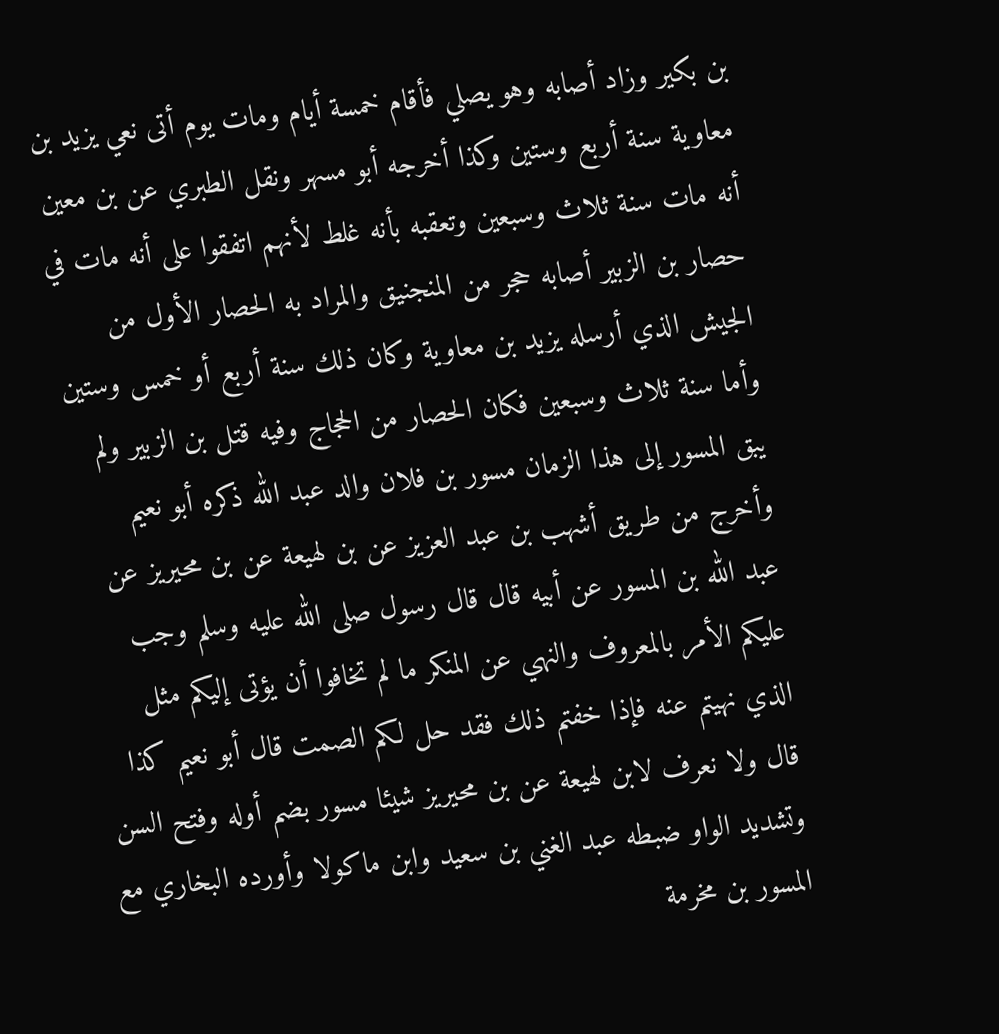بن بكير وزاد أصابه وهو يصلي فأقام خمسة أيام ومات يوم أتى نعي يزيد بن معاوية سنة أربع وستين وكذا أخرجه أبو مسهر ونقل الطبري عن بن معين أنه مات سنة ثلاث وسبعين وتعقبه بأنه غلط لأنهم اتفقوا على أنه مات في حصار بن الزبير أصابه حجر من المنجنيق والمراد به الحصار الأول من الجيش الذي أرسله يزيد بن معاوية وكان ذلك سنة أربع أو خمس وستين وأما سنة ثلاث وسبعين فكان الحصار من الحجاج وفيه قتل بن الزبير ولم يبق المسور إلى هذا الزمان مسور بن فلان والد عبد الله ذكره أبو نعيم وأخرج من طريق أشهب بن عبد العزيز عن بن لهيعة عن بن محيريز عن عبد الله بن المسور عن أبيه قال قال رسول صلى الله عليه وسلم وجب عليكم الأمر بالمعروف والنهي عن المنكر ما لم تخافوا أن يؤتى إليكم مثل الذي نهيتم عنه فإذا خفتم ذلك فقد حل لكم الصمت قال أبو نعيم كذا قال ولا نعرف لابن لهيعة عن بن محيريز شيئا مسور بضم أوله وفتح السن وتشديد الواو ضبطه عبد الغني بن سعيد وابن ماكولا وأورده البخاري مع المسور بن مخرمة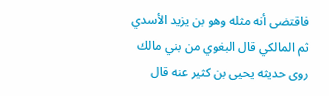فاقتضى أنه مثله وهو بن يزيد الأسدي ثم المالكي قال البغوي من بني مالك روى حديثه يحيى بن كثير عنه قال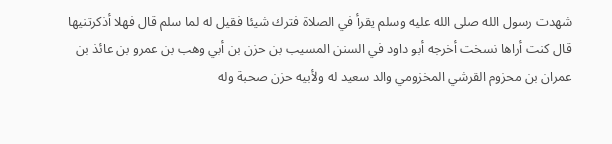شهدت رسول الله صلى الله عليه وسلم يقرأ في الصلاة فترك شيئا فقيل له لما سلم قال فهلا أذكرتنيها قال كنت أراها نسخت أخرجه أبو داود في السنن المسيب بن حزن بن أبي وهب بن عمرو بن عائذ بن عمران بن محزوم القرشي المخزومي والد سعيد له ولأبيه حزن صحبة وله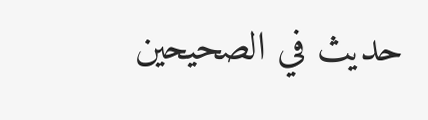حديث في الصحيحين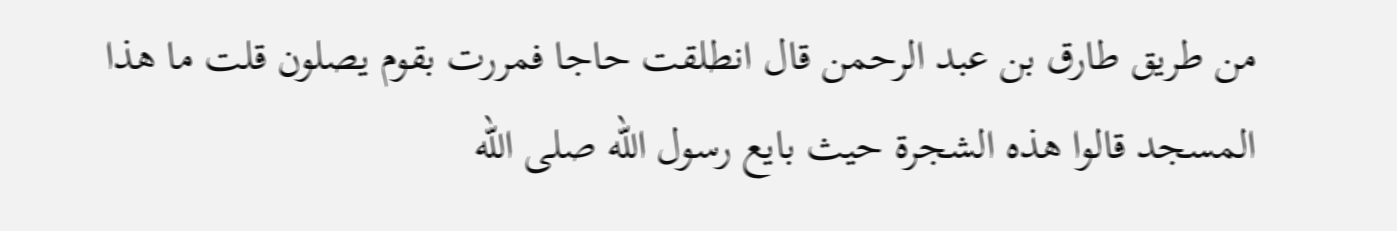من طريق طارق بن عبد الرحمن قال انطلقت حاجا فمررت بقوم يصلون قلت ما هذا المسجد قالوا هذه الشجرة حيث بايع رسول الله صلى الله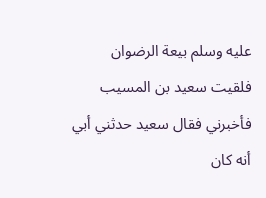عليه وسلم بيعة الرضوان فلقيت سعيد بن المسيب فأخبرني فقال سعيد حدثني أبي أنه كان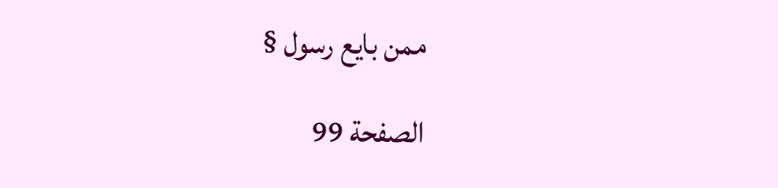ممن بايع رسول §

الصفحة 99